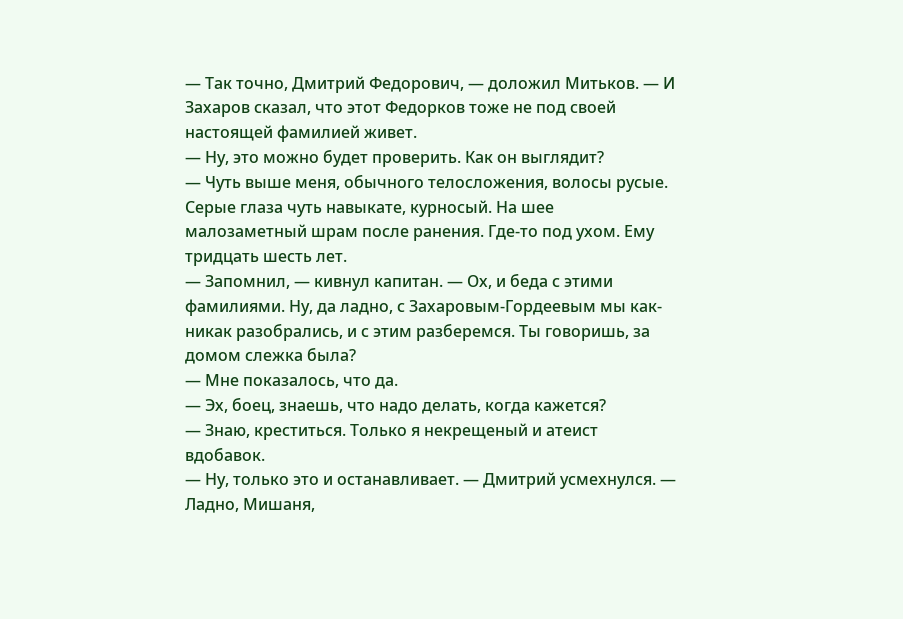— Так точно, Дмитрий Федорович, — доложил Митьков. — И Захаров сказал, что этот Федорков тоже не под своей настоящей фамилией живет.
— Ну, это можно будет проверить. Как он выглядит?
— Чуть выше меня, обычного телосложения, волосы русые. Серые глаза чуть навыкате, курносый. На шее малозаметный шрам после ранения. Где-то под ухом. Ему тридцать шесть лет.
— Запомнил, — кивнул капитан. — Ох, и беда с этими фамилиями. Ну, да ладно, с Захаровым-Гордеевым мы как-никак разобрались, и с этим разберемся. Ты говоришь, за домом слежка была?
— Мне показалось, что да.
— Эх, боец, знаешь, что надо делать, когда кажется?
— Знаю, креститься. Только я некрещеный и атеист вдобавок.
— Ну, только это и останавливает. — Дмитрий усмехнулся. — Ладно, Мишаня,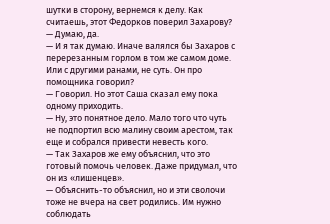шутки в сторону, вернемся к делу. Как считаешь, этот Федорков поверил Захарову?
— Думаю, да.
— И я так думаю. Иначе валялся бы Захаров с перерезанным горлом в том же самом доме. Или с другими ранами, не суть. Он про помощника говорил?
— Говорил. Но этот Саша сказал ему пока одному приходить.
— Ну, это понятное дело. Мало того что чуть не подпортил всю малину своим арестом, так еще и собрался привести невесть кого.
— Так Захаров же ему объяснил, что это готовый помочь человек. Даже придумал, что он из «лишенцев».
— Объяснить-то объяснил, но и эти сволочи тоже не вчера на свет родились. Им нужно соблюдать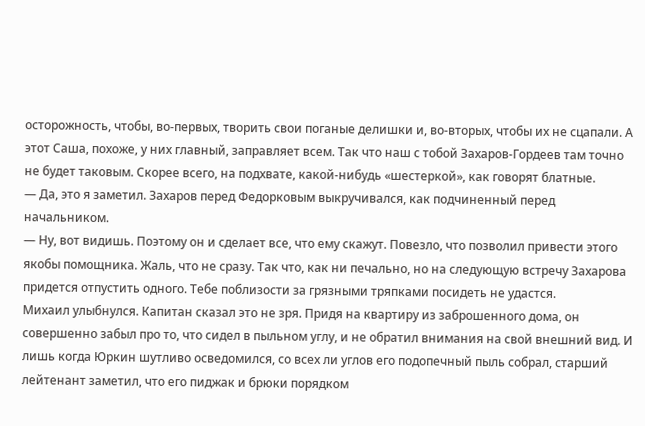осторожность, чтобы, во-первых, творить свои поганые делишки и, во-вторых, чтобы их не сцапали. А этот Саша, похоже, у них главный, заправляет всем. Так что наш с тобой Захаров-Гордеев там точно не будет таковым. Скорее всего, на подхвате, какой-нибудь «шестеркой», как говорят блатные.
— Да, это я заметил. Захаров перед Федорковым выкручивался, как подчиненный перед начальником.
— Ну, вот видишь. Поэтому он и сделает все, что ему скажут. Повезло, что позволил привести этого якобы помощника. Жаль, что не сразу. Так что, как ни печально, но на следующую встречу Захарова придется отпустить одного. Тебе поблизости за грязными тряпками посидеть не удастся.
Михаил улыбнулся. Капитан сказал это не зря. Придя на квартиру из заброшенного дома, он совершенно забыл про то, что сидел в пыльном углу, и не обратил внимания на свой внешний вид. И лишь когда Юркин шутливо осведомился, со всех ли углов его подопечный пыль собрал, старший лейтенант заметил, что его пиджак и брюки порядком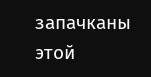запачканы этой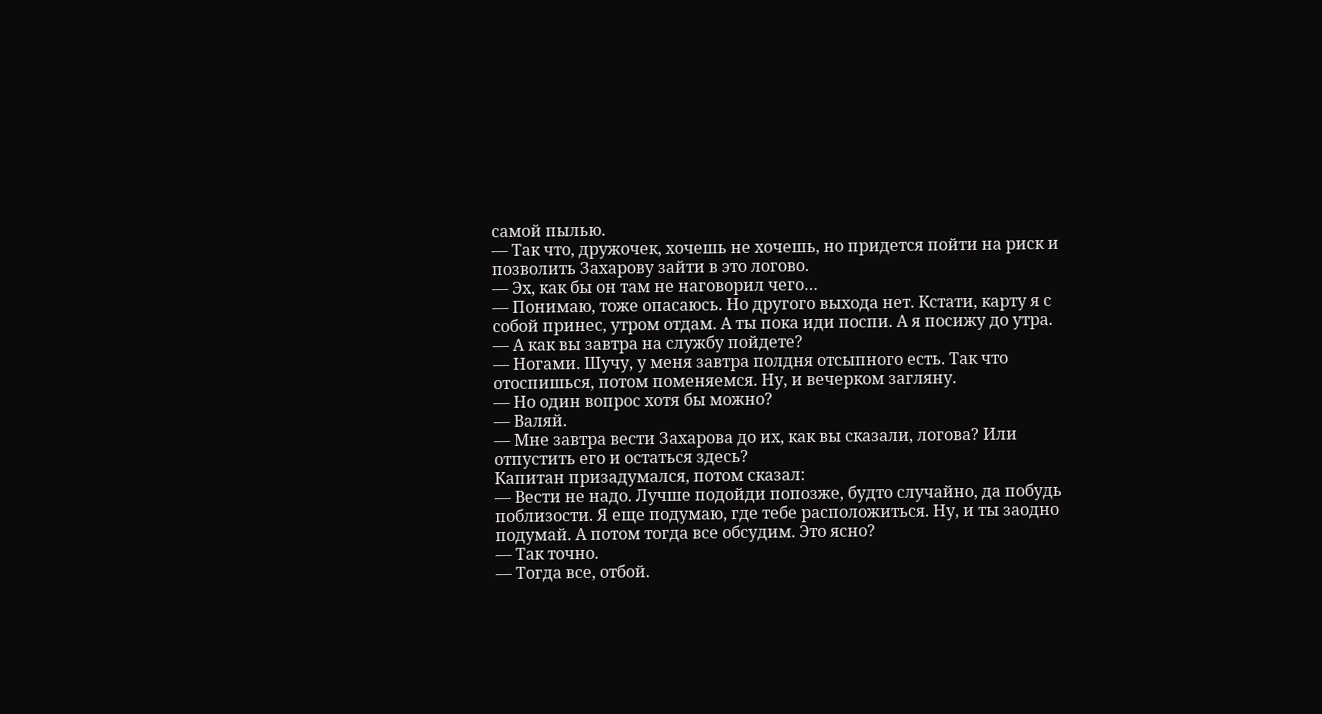самой пылью.
— Так что, дружочек, хочешь не хочешь, но придется пойти на риск и позволить Захарову зайти в это логово.
— Эх, как бы он там не наговорил чего…
— Понимаю, тоже опасаюсь. Но другого выхода нет. Кстати, карту я с собой принес, утром отдам. А ты пока иди поспи. А я посижу до утра.
— А как вы завтра на службу пойдете?
— Ногами. Шучу, у меня завтра полдня отсыпного есть. Так что отоспишься, потом поменяемся. Ну, и вечерком загляну.
— Но один вопрос хотя бы можно?
— Валяй.
— Мне завтра вести Захарова до их, как вы сказали, логова? Или отпустить его и остаться здесь?
Капитан призадумался, потом сказал:
— Вести не надо. Лучше подойди попозже, будто случайно, да побудь поблизости. Я еще подумаю, где тебе расположиться. Ну, и ты заодно подумай. А потом тогда все обсудим. Это ясно?
— Так точно.
— Тогда все, отбой.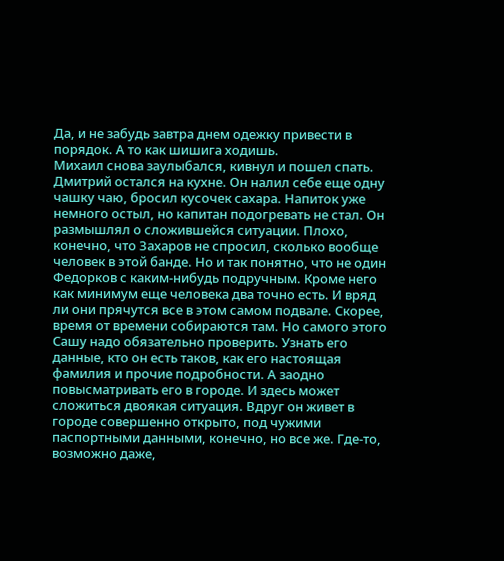Да, и не забудь завтра днем одежку привести в порядок. А то как шишига ходишь.
Михаил снова заулыбался, кивнул и пошел спать. Дмитрий остался на кухне. Он налил себе еще одну чашку чаю, бросил кусочек сахара. Напиток уже немного остыл, но капитан подогревать не стал. Он размышлял о сложившейся ситуации. Плохо, конечно, что Захаров не спросил, сколько вообще человек в этой банде. Но и так понятно, что не один Федорков с каким-нибудь подручным. Кроме него как минимум еще человека два точно есть. И вряд ли они прячутся все в этом самом подвале. Скорее, время от времени собираются там. Но самого этого Сашу надо обязательно проверить. Узнать его данные, кто он есть таков, как его настоящая фамилия и прочие подробности. А заодно повысматривать его в городе. И здесь может сложиться двоякая ситуация. Вдруг он живет в городе совершенно открыто, под чужими паспортными данными, конечно, но все же. Где-то, возможно даже,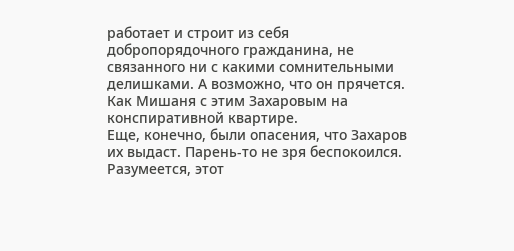работает и строит из себя добропорядочного гражданина, не связанного ни с какими сомнительными делишками. А возможно, что он прячется. Как Мишаня с этим Захаровым на конспиративной квартире.
Еще, конечно, были опасения, что Захаров их выдаст. Парень-то не зря беспокоился. Разумеется, этот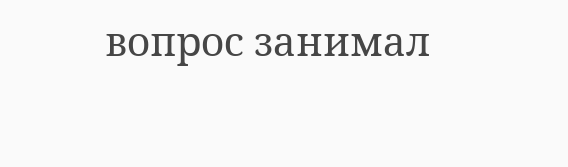вопрос занимал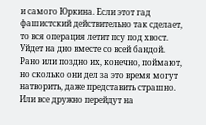и самого Юркина. Если этот гад фашистский действительно так сделает, то вся операция летит псу под хвост. Уйдет на дно вместе со всей бандой. Рано или поздно их, конечно, поймают, но сколько они дел за это время могут натворить, даже представить страшно. Или все дружно перейдут на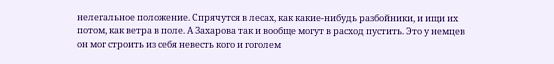нелегальное положение. Спрячутся в лесах, как какие-нибудь разбойники, и ищи их потом, как ветра в поле. А Захарова так и вообще могут в расход пустить. Это у немцев он мог строить из себя невесть кого и гоголем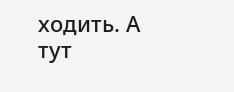ходить. А тут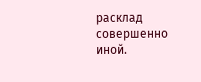расклад совершенно иной.